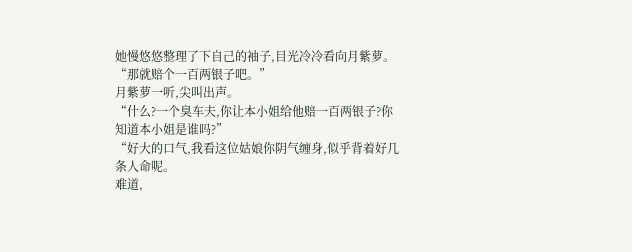她慢悠悠整理了下自己的袖子,目光冷冷看向月紫萝。
“那就赔个一百两银子吧。”
月紫萝一听,尖叫出声。
“什么?一个臭车夫,你让本小姐给他赔一百两银子?你知道本小姐是谁吗?”
“好大的口气,我看这位姑娘你阴气缠身,似乎背着好几条人命呢。
难道,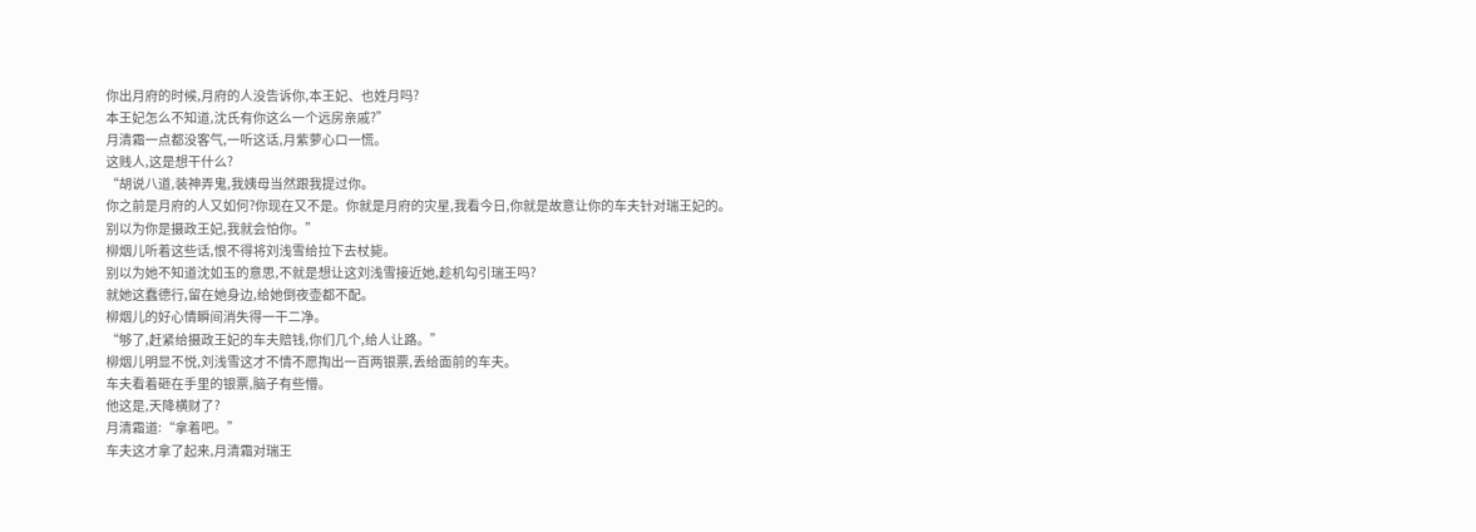你出月府的时候,月府的人没告诉你,本王妃、也姓月吗?
本王妃怎么不知道,沈氏有你这么一个远房亲戚?”
月清霜一点都没客气,一听这话,月紫萝心口一慌。
这贱人,这是想干什么?
“胡说八道,装神弄鬼,我姨母当然跟我提过你。
你之前是月府的人又如何?你现在又不是。你就是月府的灾星,我看今日,你就是故意让你的车夫针对瑞王妃的。
别以为你是摄政王妃,我就会怕你。”
柳烟儿听着这些话,恨不得将刘浅雪给拉下去杖毙。
别以为她不知道沈如玉的意思,不就是想让这刘浅雪接近她,趁机勾引瑞王吗?
就她这蠢德行,留在她身边,给她倒夜壶都不配。
柳烟儿的好心情瞬间消失得一干二净。
“够了,赶紧给摄政王妃的车夫赔钱,你们几个,给人让路。”
柳烟儿明显不悦,刘浅雪这才不情不愿掏出一百两银票,丢给面前的车夫。
车夫看着砸在手里的银票,脑子有些懵。
他这是,天降横财了?
月清霜道:“拿着吧。”
车夫这才拿了起来,月清霜对瑞王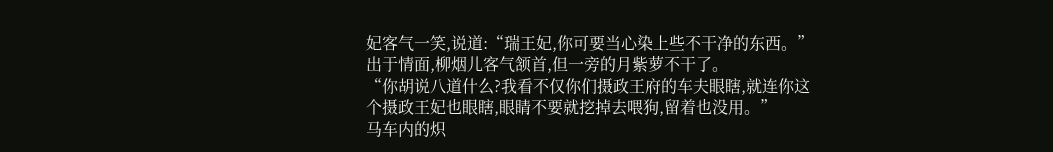妃客气一笑,说道:“瑞王妃,你可要当心染上些不干净的东西。”
出于情面,柳烟儿客气颔首,但一旁的月紫萝不干了。
“你胡说八道什么?我看不仅你们摄政王府的车夫眼瞎,就连你这个摄政王妃也眼瞎,眼睛不要就挖掉去喂狗,留着也没用。”
马车内的炽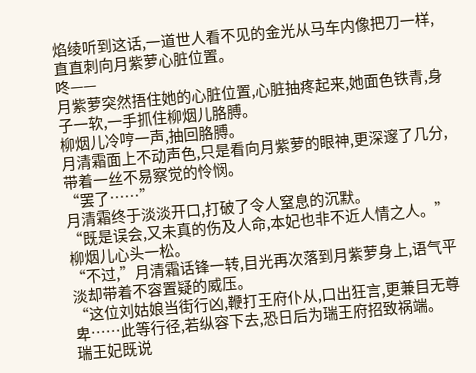焰绫听到这话,一道世人看不见的金光从马车内像把刀一样,直直刺向月紫萝心脏位置。
咚——
月紫萝突然捂住她的心脏位置,心脏抽疼起来,她面色铁青,身子一软,一手抓住柳烟儿胳膊。
柳烟儿冷哼一声,抽回胳膊。
月清霜面上不动声色,只是看向月紫萝的眼神,更深邃了几分,带着一丝不易察觉的怜悯。
“罢了……”
月清霜终于淡淡开口,打破了令人窒息的沉默。
“既是误会,又未真的伤及人命,本妃也非不近人情之人。”
柳烟儿心头一松。
“不过,”月清霜话锋一转,目光再次落到月紫萝身上,语气平淡却带着不容置疑的威压。
“这位刘姑娘当街行凶,鞭打王府仆从,口出狂言,更兼目无尊卑……此等行径,若纵容下去,恐日后为瑞王府招致祸端。
瑞王妃既说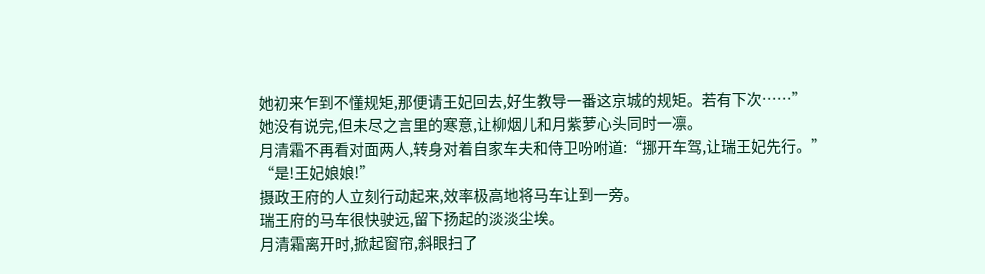她初来乍到不懂规矩,那便请王妃回去,好生教导一番这京城的规矩。若有下次……”
她没有说完,但未尽之言里的寒意,让柳烟儿和月紫萝心头同时一凛。
月清霜不再看对面两人,转身对着自家车夫和侍卫吩咐道:“挪开车驾,让瑞王妃先行。”
“是!王妃娘娘!”
摄政王府的人立刻行动起来,效率极高地将马车让到一旁。
瑞王府的马车很快驶远,留下扬起的淡淡尘埃。
月清霜离开时,掀起窗帘,斜眼扫了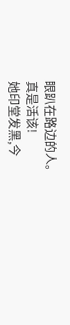眼趴在路边的人。
真是活该!
她印堂发黑,今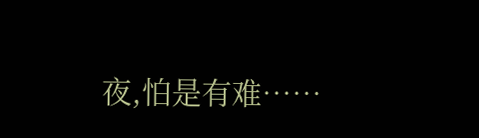夜,怕是有难……